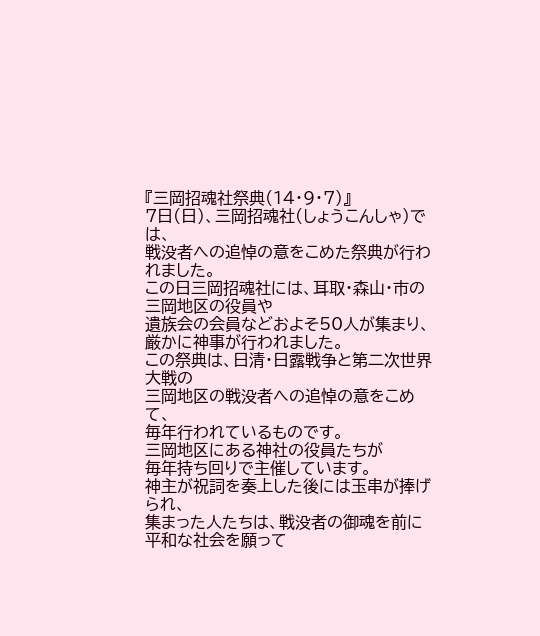『三岡招魂社祭典(14・9・7)』
7日(日)、三岡招魂社(しょうこんしゃ)では、
戦没者への追悼の意をこめた祭典が行われました。
この日三岡招魂社には、耳取・森山・市の三岡地区の役員や
遺族会の会員などおよそ50人が集まり、
厳かに神事が行われました。
この祭典は、日清・日露戦争と第二次世界大戦の
三岡地区の戦没者への追悼の意をこめて、
毎年行われているものです。
三岡地区にある神社の役員たちが
毎年持ち回りで主催しています。
神主が祝詞を奏上した後には玉串が捧げられ、
集まった人たちは、戦没者の御魂を前に
平和な社会を願って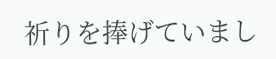祈りを捧げていまし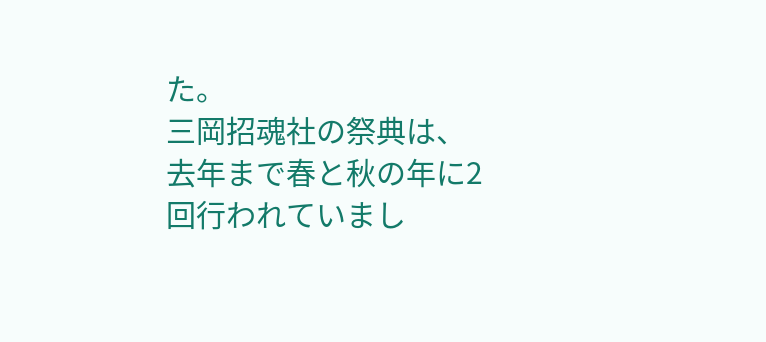た。
三岡招魂社の祭典は、
去年まで春と秋の年に2回行われていまし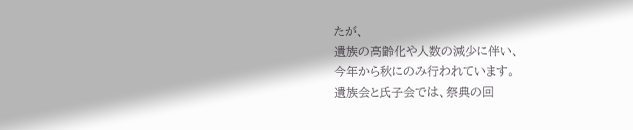たが、
遺族の高齢化や人数の減少に伴い、
今年から秋にのみ行われています。
遺族会と氏子会では、祭典の回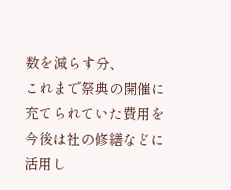数を減らす分、
これまで祭典の開催に充てられていた費用を
今後は社の修繕などに活用し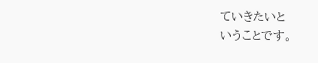ていきたいと
いうことです。